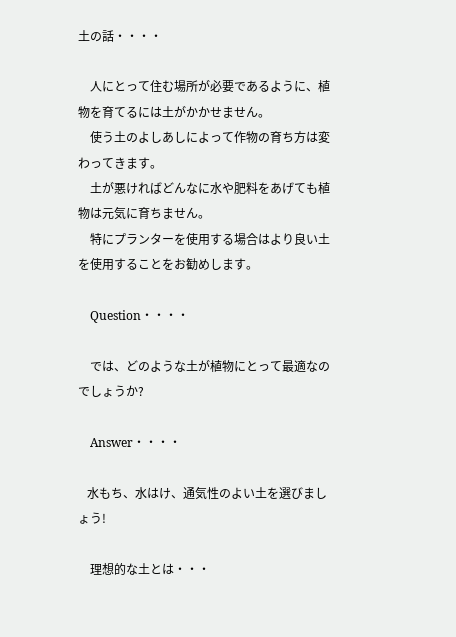土の話・・・・

    人にとって住む場所が必要であるように、植物を育てるには土がかかせません。
    使う土のよしあしによって作物の育ち方は変わってきます。
    土が悪ければどんなに水や肥料をあげても植物は元気に育ちません。
    特にプランターを使用する場合はより良い土を使用することをお勧めします。

    Question・・・・

    では、どのような土が植物にとって最適なのでしょうか?

    Answer・・・・

   水もち、水はけ、通気性のよい土を選びましょう!

    理想的な土とは・・・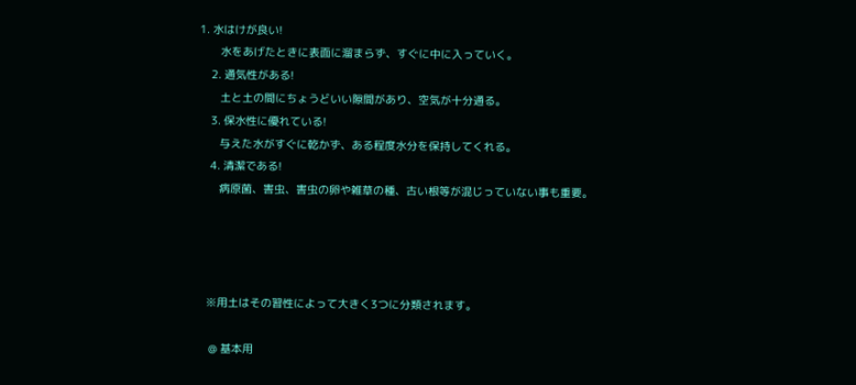1. 水はけが良い!
       水をあげたときに表面に溜まらず、すぐに中に入っていく。
    2. 通気性がある!
       土と土の間にちょうどいい隙間があり、空気が十分通る。
    3. 保水性に優れている!
       与えた水がすぐに乾かず、ある程度水分を保持してくれる。
    4. 清潔である!
       病原菌、害虫、害虫の卵や雑草の種、古い根等が混じっていない事も重要。




   ※用土はその習性によって大きく3つに分類されます。

    @ 基本用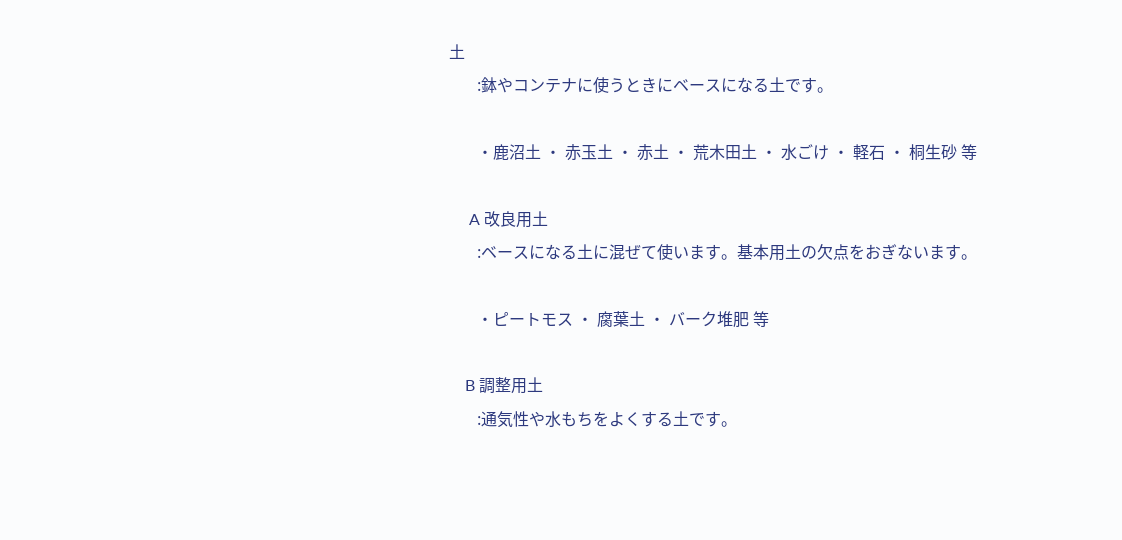土
       :鉢やコンテナに使うときにベースになる土です。

       ・鹿沼土 ・ 赤玉土 ・ 赤土 ・ 荒木田土 ・ 水ごけ ・ 軽石 ・ 桐生砂 等

     A 改良用土
       :ベースになる土に混ぜて使います。基本用土の欠点をおぎないます。

       ・ピートモス ・ 腐葉土 ・ バーク堆肥 等

    B 調整用土
       :通気性や水もちをよくする土です。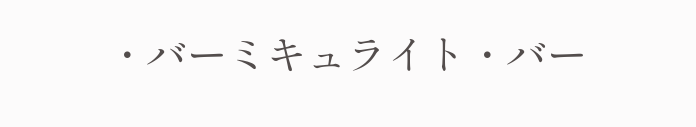・バーミキュライト・バー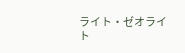ライト・ゼオライト